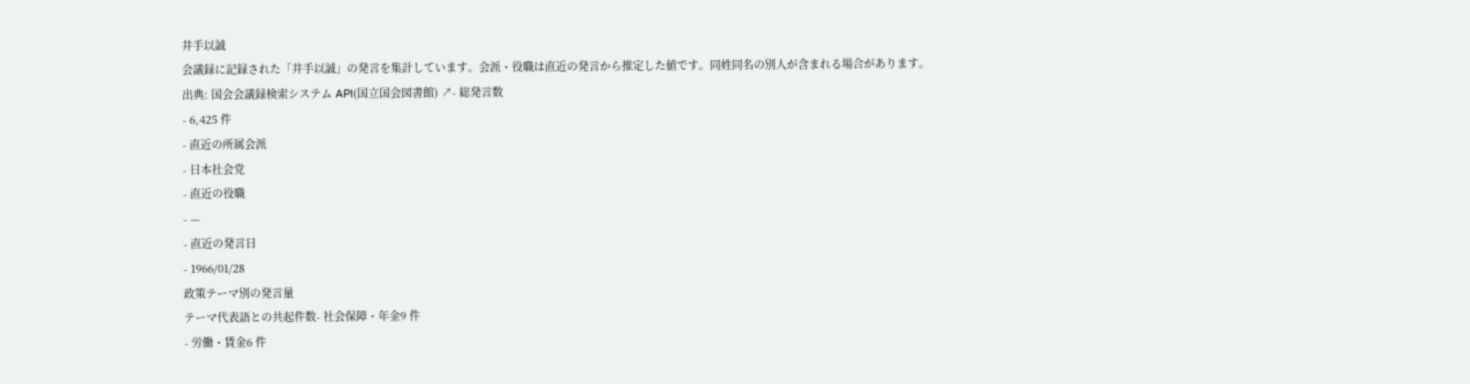井手以誠
会議録に記録された「井手以誠」の発言を集計しています。会派・役職は直近の発言から推定した値です。同姓同名の別人が含まれる場合があります。
出典: 国会会議録検索システム API(国立国会図書館) ↗- 総発言数
- 6,425 件
- 直近の所属会派
- 日本社会党
- 直近の役職
- —
- 直近の発言日
- 1966/01/28
政策テーマ別の発言量
テーマ代表語との共起件数- 社会保障・年金9 件
- 労働・賃金6 件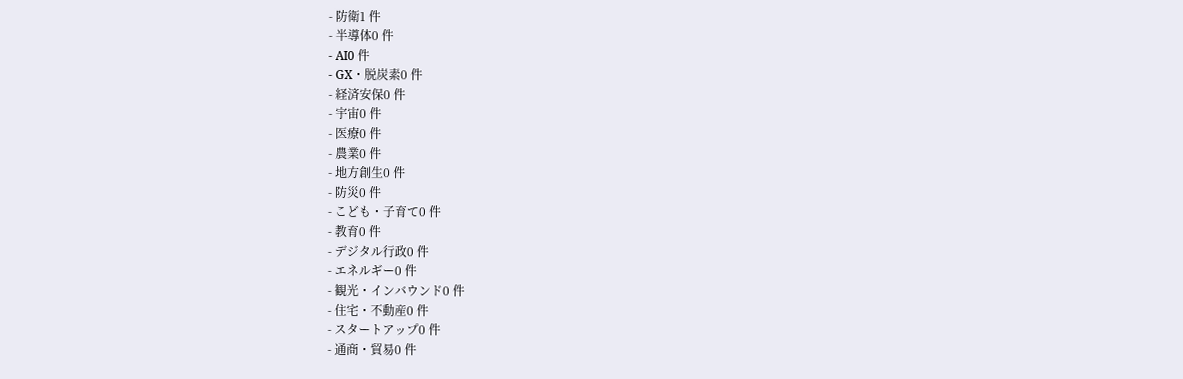- 防衛1 件
- 半導体0 件
- AI0 件
- GX・脱炭素0 件
- 経済安保0 件
- 宇宙0 件
- 医療0 件
- 農業0 件
- 地方創生0 件
- 防災0 件
- こども・子育て0 件
- 教育0 件
- デジタル行政0 件
- エネルギー0 件
- 観光・インバウンド0 件
- 住宅・不動産0 件
- スタートアップ0 件
- 通商・貿易0 件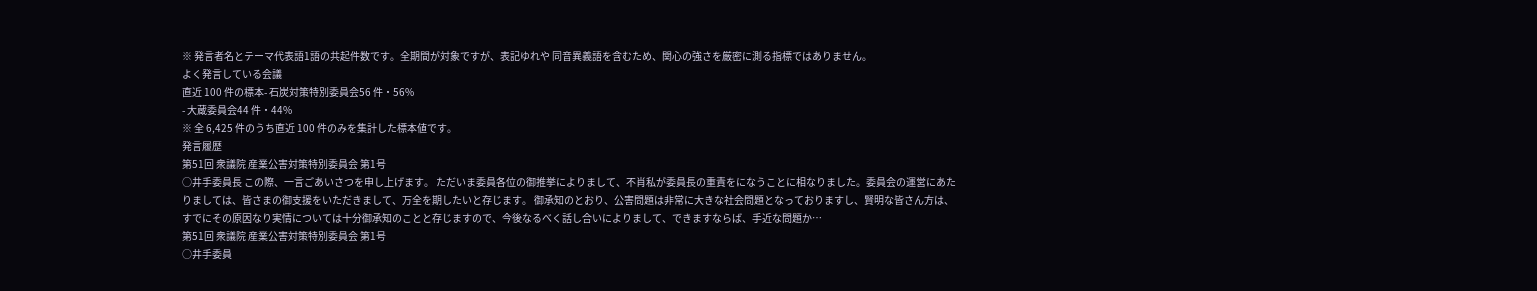※ 発言者名とテーマ代表語1語の共起件数です。全期間が対象ですが、表記ゆれや 同音異義語を含むため、関心の強さを厳密に測る指標ではありません。
よく発言している会議
直近 100 件の標本- 石炭対策特別委員会56 件・56%
- 大蔵委員会44 件・44%
※ 全 6,425 件のうち直近 100 件のみを集計した標本値です。
発言履歴
第51回 衆議院 産業公害対策特別委員会 第1号
○井手委員長 この際、一言ごあいさつを申し上げます。 ただいま委員各位の御推挙によりまして、不肖私が委員長の重責をになうことに相なりました。委員会の運営にあたりましては、皆さまの御支援をいただきまして、万全を期したいと存じます。 御承知のとおり、公害問題は非常に大きな社会問題となっておりますし、賢明な皆さん方は、すでにその原因なり実情については十分御承知のことと存じますので、今後なるべく話し合いによりまして、できますならば、手近な問題か…
第51回 衆議院 産業公害対策特別委員会 第1号
○井手委員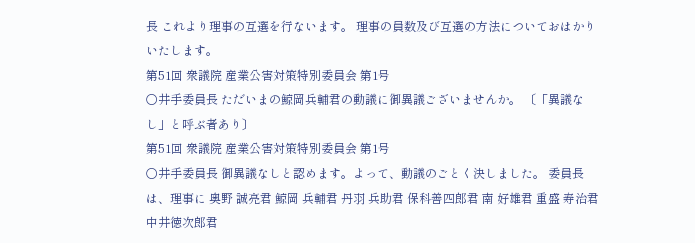長 これより理事の互選を行ないます。 理事の員数及び互選の方法についておはかりいたします。
第51回 衆議院 産業公害対策特別委員会 第1号
○井手委員長 ただいまの鯨岡兵輔君の動議に御異議ございませんか。 〔「異議なし」と呼ぶ者あり〕
第51回 衆議院 産業公害対策特別委員会 第1号
○井手委員長 御異議なしと認めます。よって、動議のごとく決しました。 委員長は、理事に 奥野 誠亮君 鯨岡 兵輔君 丹羽 兵助君 保科善四郎君 南 好雄君 重盛 寿治君 中井徳次郎君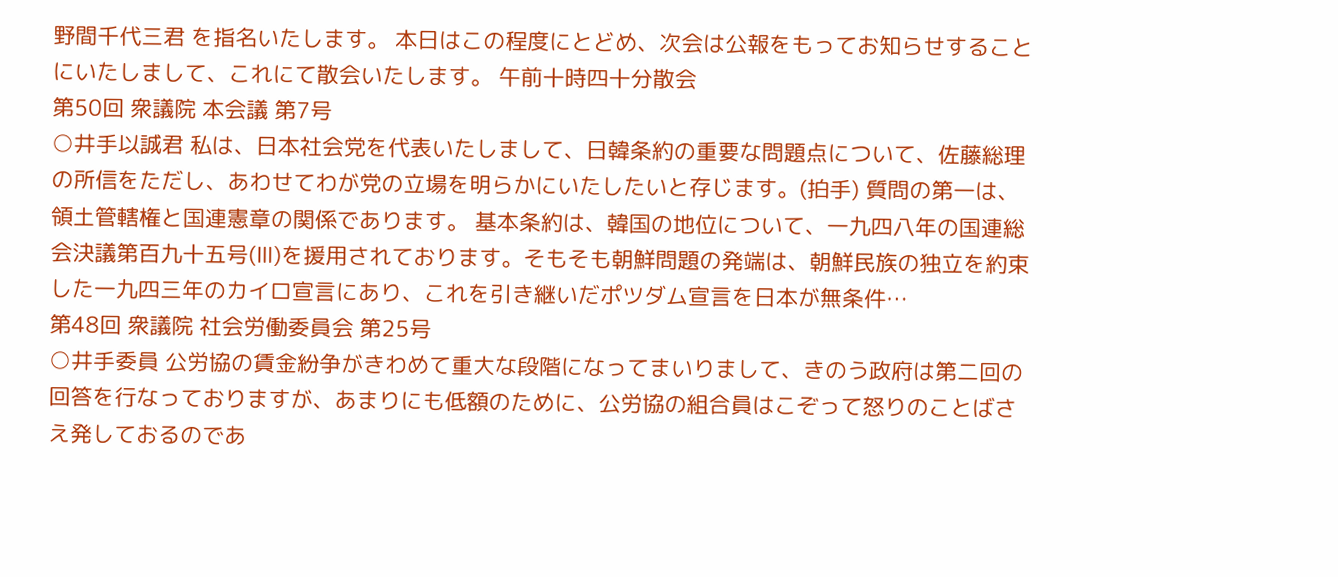野間千代三君 を指名いたします。 本日はこの程度にとどめ、次会は公報をもってお知らせすることにいたしまして、これにて散会いたします。 午前十時四十分散会
第50回 衆議院 本会議 第7号
○井手以誠君 私は、日本社会党を代表いたしまして、日韓条約の重要な問題点について、佐藤総理の所信をただし、あわせてわが党の立場を明らかにいたしたいと存じます。(拍手) 質問の第一は、領土管轄権と国連憲章の関係であります。 基本条約は、韓国の地位について、一九四八年の国連総会決議第百九十五号(Ⅲ)を援用されております。そもそも朝鮮問題の発端は、朝鮮民族の独立を約束した一九四三年のカイロ宣言にあり、これを引き継いだポツダム宣言を日本が無条件…
第48回 衆議院 社会労働委員会 第25号
○井手委員 公労協の賃金紛争がきわめて重大な段階になってまいりまして、きのう政府は第二回の回答を行なっておりますが、あまりにも低額のために、公労協の組合員はこぞって怒りのことばさえ発しておるのであ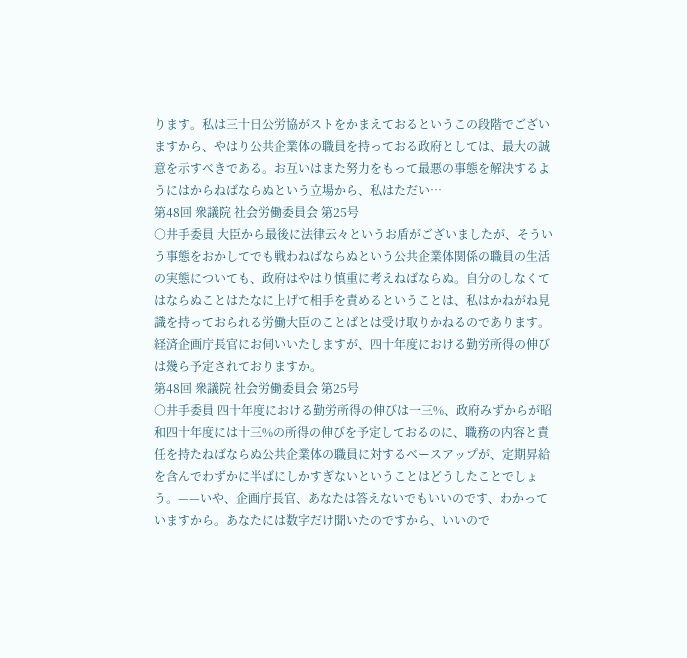ります。私は三十日公労協がストをかまえておるというこの段階でございますから、やはり公共企業体の職員を持っておる政府としては、最大の誠意を示すべきである。お互いはまた努力をもって最悪の事態を解決するようにはからねばならぬという立場から、私はただい…
第48回 衆議院 社会労働委員会 第25号
○井手委員 大臣から最後に法律云々というお盾がございましたが、そういう事態をおかしてでも戦わねばならぬという公共企業体関係の職員の生活の実態についても、政府はやはり慎重に考えねばならぬ。自分のしなくてはならぬことはたなに上げて相手を責めるということは、私はかねがね見識を持っておられる労働大臣のことばとは受け取りかねるのであります。 経済企画庁長官にお伺いいたしますが、四十年度における勤労所得の伸びは幾ら予定されておりますか。
第48回 衆議院 社会労働委員会 第25号
○井手委員 四十年度における勤労所得の伸びは一三%、政府みずからが昭和四十年度には十三%の所得の伸びを予定しておるのに、職務の内容と責任を持たねばならぬ公共企業体の職員に対するベースアップが、定期昇給を含んでわずかに半ばにしかすぎないということはどうしたことでしょう。——いや、企画庁長官、あなたは答えないでもいいのです、わかっていますから。あなたには数字だけ聞いたのですから、いいので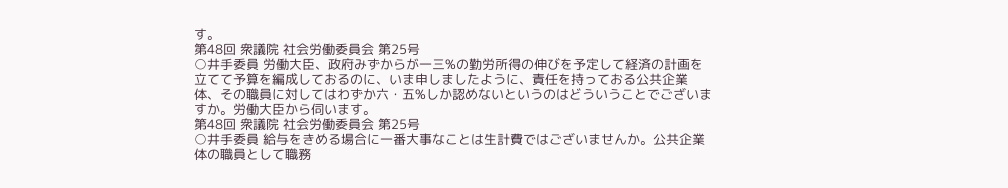す。
第48回 衆議院 社会労働委員会 第25号
○井手委員 労働大臣、政府みずからが一三%の勤労所得の伸びを予定して経済の計画を立てて予算を編成しておるのに、いま申しましたように、責任を持っておる公共企業体、その職員に対してはわずか六・五%しか認めないというのはどういうことでございますか。労働大臣から伺います。
第48回 衆議院 社会労働委員会 第25号
○井手委員 給与をきめる場合に一番大事なことは生計費ではございませんか。公共企業体の職員として職務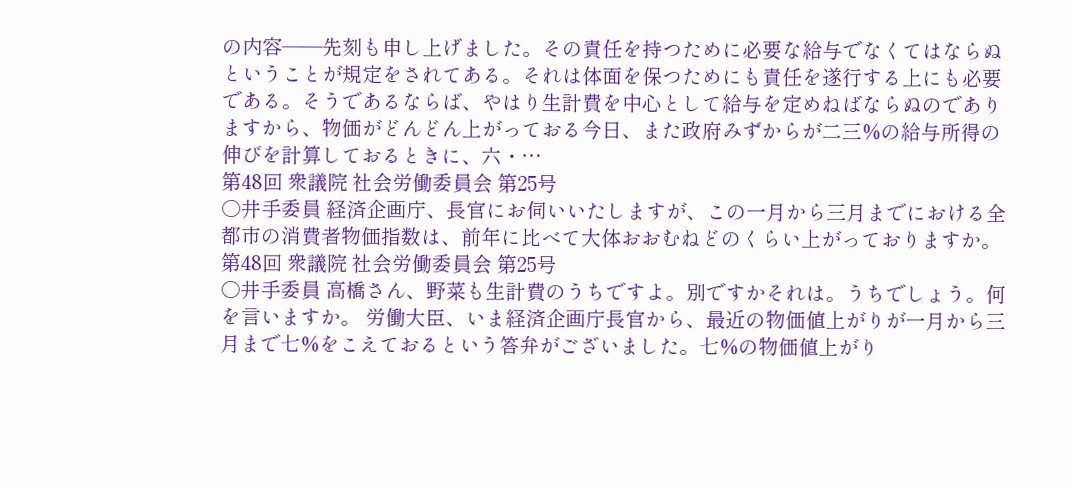の内容——先刻も申し上げました。その責任を持つために必要な給与でなくてはならぬということが規定をされてある。それは体面を保つためにも責任を遂行する上にも必要である。そうであるならば、やはり生計費を中心として給与を定めねばならぬのでありますから、物価がどんどん上がっておる今日、また政府みずからが二三%の給与所得の伸びを計算しておるときに、六・…
第48回 衆議院 社会労働委員会 第25号
○井手委員 経済企画庁、長官にお伺いいたしますが、この一月から三月までにおける全都市の消費者物価指数は、前年に比べて大体おおむねどのくらい上がっておりますか。
第48回 衆議院 社会労働委員会 第25号
○井手委員 高橋さん、野菜も生計費のうちですよ。別ですかそれは。うちでしょう。何を言いますか。 労働大臣、いま経済企画庁長官から、最近の物価値上がりが一月から三月まで七%をこえておるという答弁がございました。七%の物価値上がり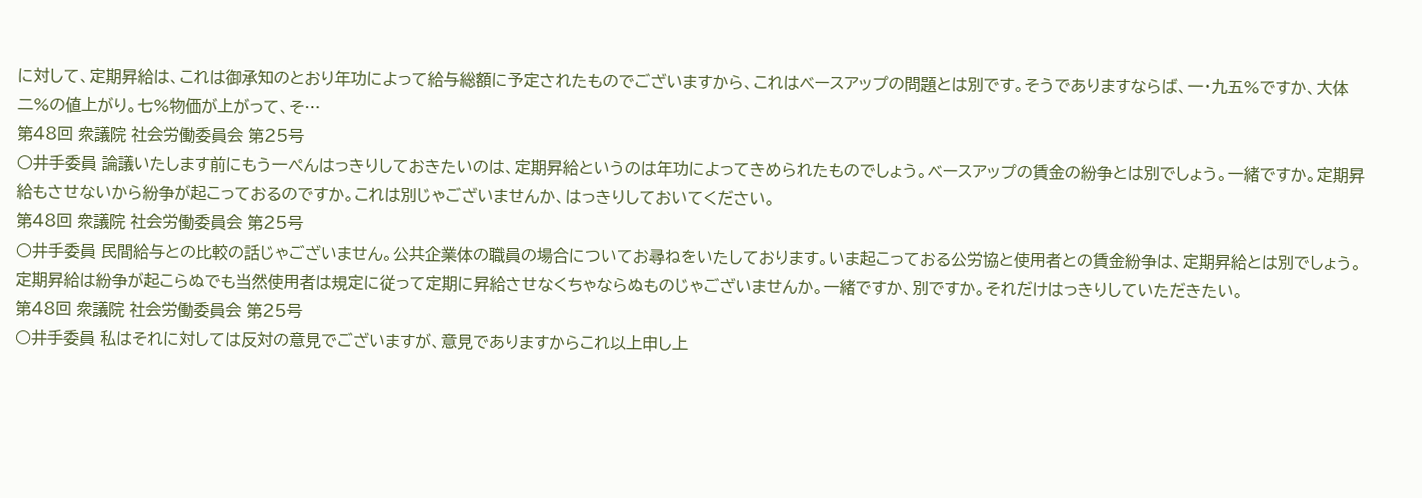に対して、定期昇給は、これは御承知のとおり年功によって給与総額に予定されたものでございますから、これはベースアップの問題とは別です。そうでありますならば、一・九五%ですか、大体二%の値上がり。七%物価が上がって、そ…
第48回 衆議院 社会労働委員会 第25号
○井手委員 論議いたします前にもう一ぺんはっきりしておきたいのは、定期昇給というのは年功によってきめられたものでしょう。ベースアップの賃金の紛争とは別でしょう。一緒ですか。定期昇給もさせないから紛争が起こっておるのですか。これは別じゃございませんか、はっきりしておいてください。
第48回 衆議院 社会労働委員会 第25号
○井手委員 民間給与との比較の話じゃございません。公共企業体の職員の場合についてお尋ねをいたしております。いま起こっておる公労協と使用者との賃金紛争は、定期昇給とは別でしょう。定期昇給は紛争が起こらぬでも当然使用者は規定に従って定期に昇給させなくちゃならぬものじゃございませんか。一緒ですか、別ですか。それだけはっきりしていただきたい。
第48回 衆議院 社会労働委員会 第25号
○井手委員 私はそれに対しては反対の意見でございますが、意見でありますからこれ以上申し上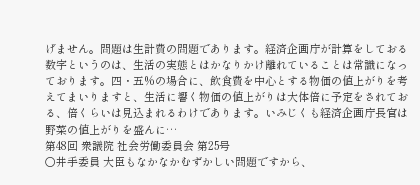げません。問題は生計費の問題であります。経済企画庁が計算をしておる数字というのは、生活の実態とはかなりかけ離れていることは常識になっております。四・五%の場合に、飲食費を中心とする物価の値上がりを考えてまいりますと、生活に響く物価の値上がりは大体倍に予定をされておる、倍くらいは見込まれるわけであります。いみじくも経済企画庁長官は野菜の値上がりを盛んに…
第48回 衆議院 社会労働委員会 第25号
○井手委員 大臣もなかなかむずかしい問題ですから、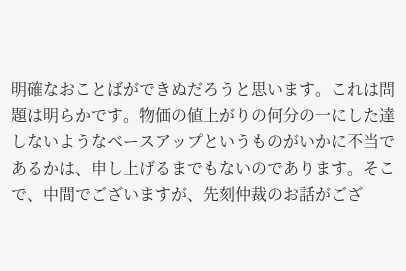明確なおことばができぬだろうと思います。これは問題は明らかです。物価の値上がりの何分の一にした達しないようなベースアップというものがいかに不当であるかは、申し上げるまでもないのであります。そこで、中間でございますが、先刻仲裁のお話がござ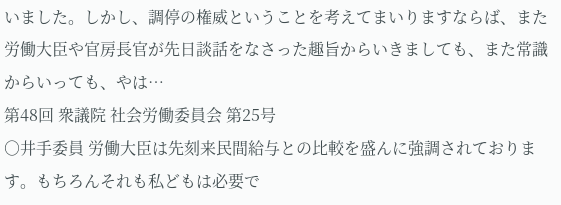いました。しかし、調停の権威ということを考えてまいりますならば、また労働大臣や官房長官が先日談話をなさった趣旨からいきましても、また常識からいっても、やは…
第48回 衆議院 社会労働委員会 第25号
○井手委員 労働大臣は先刻来民間給与との比較を盛んに強調されております。もちろんそれも私どもは必要で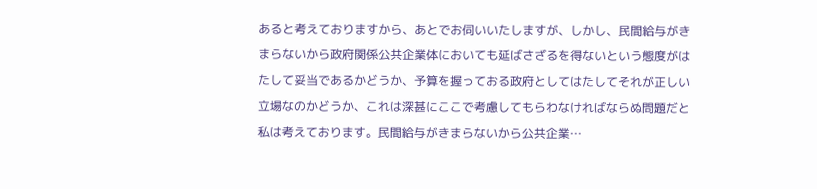あると考えておりますから、あとでお伺いいたしますが、しかし、民間給与がきまらないから政府関係公共企業体においても延ばさざるを得ないという態度がはたして妥当であるかどうか、予算を握っておる政府としてはたしてそれが正しい立場なのかどうか、これは深甚にここで考慮してもらわなければならぬ問題だと私は考えております。民間給与がきまらないから公共企業…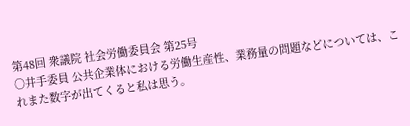第48回 衆議院 社会労働委員会 第25号
○井手委員 公共企業体における労働生産性、業務量の問題などについては、これまた数字が出てくると私は思う。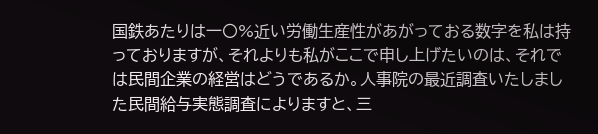国鉄あたりは一〇%近い労働生産性があがっておる数字を私は持っておりますが、それよりも私がここで申し上げたいのは、それでは民間企業の経営はどうであるか。人事院の最近調査いたしました民間給与実態調査によりますと、三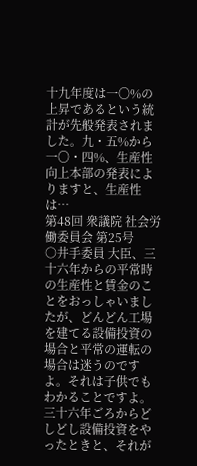十九年度は一〇%の上昇であるという統計が先般発表されました。九・五%から一〇・四%、生産性向上本部の発表によりますと、生産性は…
第48回 衆議院 社会労働委員会 第25号
○井手委員 大臣、三十六年からの平常時の生産性と賃金のことをおっしゃいましたが、どんどん工場を建てる設備投資の場合と平常の運転の場合は迷うのですよ。それは子供でもわかることですよ。三十六年ごろからどしどし設備投資をやったときと、それが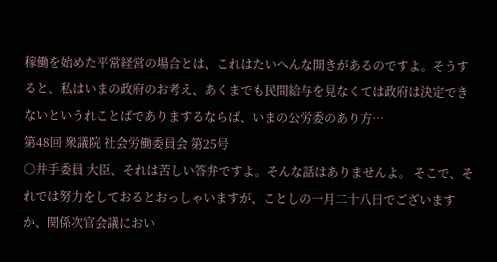稼働を始めた平常経営の場合とは、これはたいへんな開きがあるのですよ。そうすると、私はいまの政府のお考え、あくまでも民間給与を見なくては政府は決定できないというれことばでありまするならば、いまの公労委のあり方…
第48回 衆議院 社会労働委員会 第25号
○井手委員 大臣、それは苦しい答弁ですよ。そんな話はありませんよ。 そこで、それでは努力をしておるとおっしゃいますが、ことしの一月二十八日でございますか、関係次官会議におい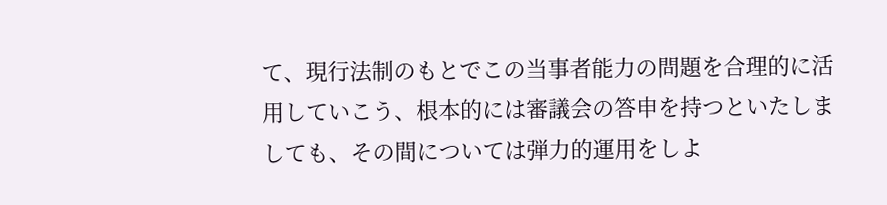て、現行法制のもとでこの当事者能力の問題を合理的に活用していこう、根本的には審議会の答申を持つといたしましても、その間については弾力的運用をしよ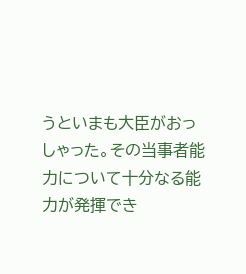うといまも大臣がおっしゃった。その当事者能力について十分なる能力が発揮でき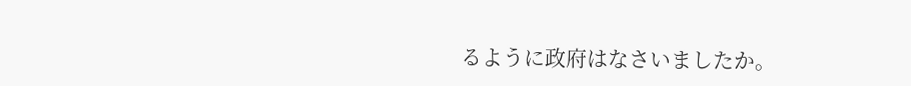るように政府はなさいましたか。